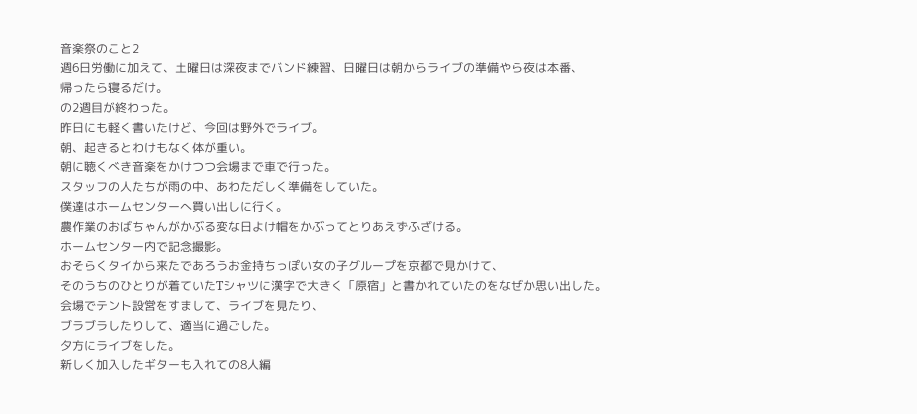音楽祭のこと2
週6日労働に加えて、土曜日は深夜までバンド練習、日曜日は朝からライブの準備やら夜は本番、
帰ったら寝るだけ。
の2週目が終わった。
昨日にも軽く書いたけど、今回は野外でライブ。
朝、起きるとわけもなく体が重い。
朝に聴くべき音楽をかけつつ会場まで車で行った。
スタッフの人たちが雨の中、あわただしく準備をしていた。
僕達はホームセンターへ買い出しに行く。
農作業のおばちゃんがかぶる変な日よけ帽をかぶってとりあえずふざける。
ホームセンター内で記念撮影。
おそらくタイから来たであろうお金持ちっぽい女の子グループを京都で見かけて、
そのうちのひとりが着ていたTシャツに漢字で大きく「原宿」と書かれていたのをなぜか思い出した。
会場でテント設営をすまして、ライブを見たり、
ブラブラしたりして、適当に過ごした。
夕方にライブをした。
新しく加入したギターも入れての8人編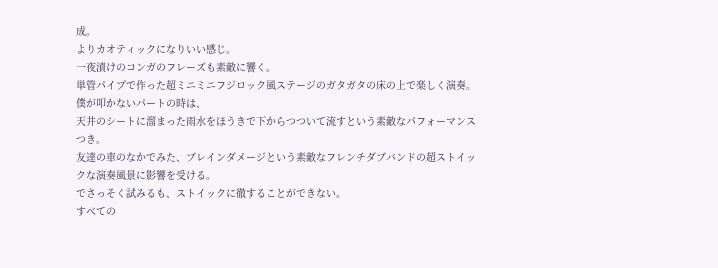成。
よりカオティックになりいい感じ。
一夜漬けのコンガのフレーズも素敵に響く。
単管パイプで作った超ミニミニフジロック風ステージのガタガタの床の上で楽しく演奏。
僕が叩かないパートの時は、
天井のシートに溜まった雨水をほうきで下からつついて流すという素敵なパフォーマンスつき。
友達の車のなかでみた、ブレインダメージという素敵なフレンチダブバンドの超ストイックな演奏風景に影響を受ける。
でさっそく試みるも、ストイックに徹することができない。
すべての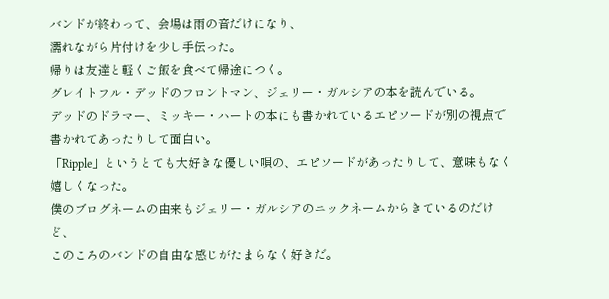バンドが終わって、会場は雨の音だけになり、
濡れながら片付けを少し手伝った。
帰りは友達と軽くご飯を食べて帰途につく。
グレイトフル・デッドのフロントマン、ジェリー・ガルシアの本を読んでいる。
デッドのドラマー、ミッキー・ハートの本にも書かれているエピソードが別の視点で書かれてあったりして面白い。
「Ripple」というとても大好きな優しい唄の、エピソードがあったりして、意味もなく嬉しくなった。
僕のブログネームの由来もジェリー・ガルシアのニックネームからきているのだけど、
このころのバンドの自由な感じがたまらなく好きだ。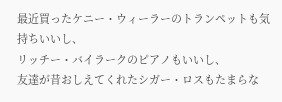最近買ったケニー・ウィーラーのトランペットも気持ちいいし、
リッチー・バイラークのピアノもいいし、
友達が昔おしえてくれたシガー・ロスもたまらな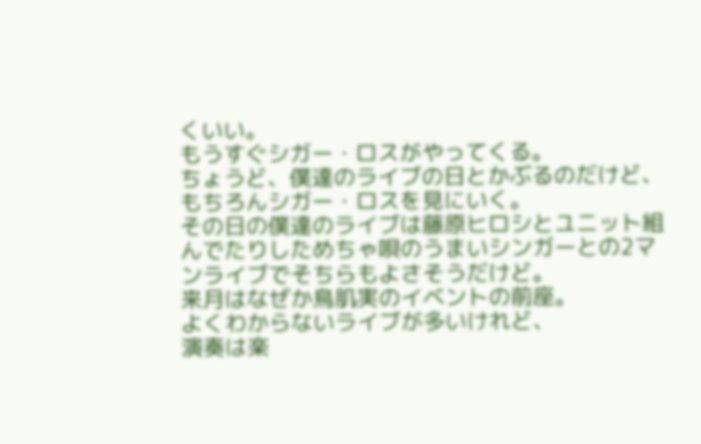くいい。
もうすぐシガー・ロスがやってくる。
ちょうど、僕達のライブの日とかぶるのだけど、
もちろんシガー・ロスを見にいく。
その日の僕達のライブは藤原ヒロシとユニット組んでたりしためちゃ唄のうまいシンガーとの2マンライブでそちらもよさそうだけど。
来月はなぜか鳥肌実のイベントの前座。
よくわからないライブが多いけれど、
演奏は楽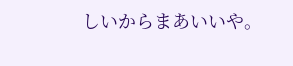しいからまあいいや。